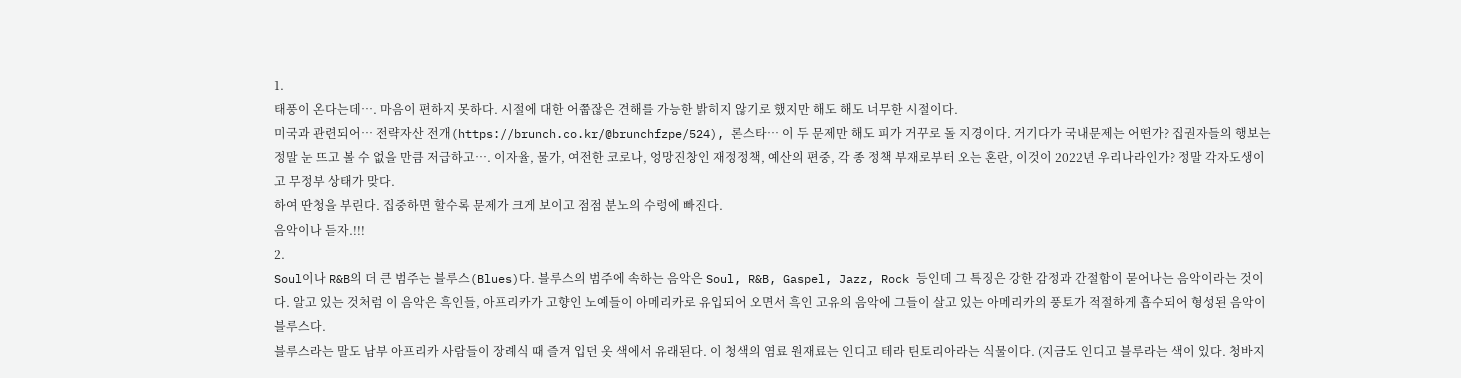1.
태풍이 온다는데…. 마음이 편하지 못하다. 시절에 대한 어쭙잖은 견해를 가능한 밝히지 않기로 했지만 해도 해도 너무한 시절이다.
미국과 관련되어… 전략자산 전개(https://brunch.co.kr/@brunchfzpe/524), 론스타… 이 두 문제만 해도 피가 거꾸로 돌 지경이다. 거기다가 국내문제는 어떤가? 집권자들의 행보는 정말 눈 뜨고 볼 수 없을 만큼 저급하고…. 이자율, 물가, 여전한 코로나, 엉망진창인 재정정책, 예산의 편중, 각 종 정책 부재로부터 오는 혼란, 이것이 2022년 우리나라인가? 정말 각자도생이고 무정부 상태가 맞다.
하여 딴청을 부린다. 집중하면 할수록 문제가 크게 보이고 점점 분노의 수렁에 빠진다.
음악이나 듣자.!!!
2.
Soul이나 R&B의 더 큰 범주는 블루스(Blues)다. 블루스의 범주에 속하는 음악은 Soul, R&B, Gaspel, Jazz, Rock 등인데 그 특징은 강한 감정과 간절함이 묻어나는 음악이라는 것이다. 알고 있는 것처럼 이 음악은 흑인들, 아프리카가 고향인 노예들이 아메리카로 유입되어 오면서 흑인 고유의 음악에 그들이 살고 있는 아메리카의 풍토가 적절하게 흡수되어 형성된 음악이 블루스다.
블루스라는 말도 남부 아프리카 사람들이 장례식 때 즐겨 입던 옷 색에서 유래된다. 이 청색의 염료 원재료는 인디고 테라 틴토리아라는 식물이다. (지금도 인디고 블루라는 색이 있다. 청바지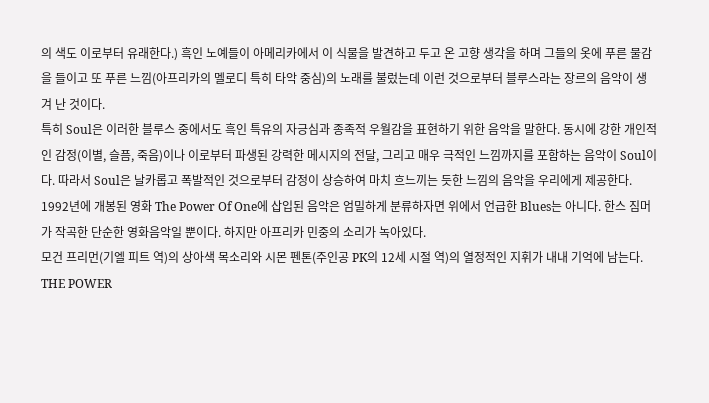의 색도 이로부터 유래한다.) 흑인 노예들이 아메리카에서 이 식물을 발견하고 두고 온 고향 생각을 하며 그들의 옷에 푸른 물감을 들이고 또 푸른 느낌(아프리카의 멜로디 특히 타악 중심)의 노래를 불렀는데 이런 것으로부터 블루스라는 장르의 음악이 생겨 난 것이다.
특히 Soul은 이러한 블루스 중에서도 흑인 특유의 자긍심과 종족적 우월감을 표현하기 위한 음악을 말한다. 동시에 강한 개인적인 감정(이별, 슬픔, 죽음)이나 이로부터 파생된 강력한 메시지의 전달, 그리고 매우 극적인 느낌까지를 포함하는 음악이 Soul이다. 따라서 Soul은 날카롭고 폭발적인 것으로부터 감정이 상승하여 마치 흐느끼는 듯한 느낌의 음악을 우리에게 제공한다.
1992년에 개봉된 영화 The Power Of One에 삽입된 음악은 엄밀하게 분류하자면 위에서 언급한 Blues는 아니다. 한스 짐머가 작곡한 단순한 영화음악일 뿐이다. 하지만 아프리카 민중의 소리가 녹아있다.
모건 프리먼(기엘 피트 역)의 상아색 목소리와 시몬 펜톤(주인공 PK의 12세 시절 역)의 열정적인 지휘가 내내 기억에 남는다.
THE POWER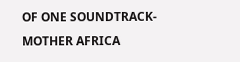OF ONE SOUNDTRACK-MOTHER AFRICA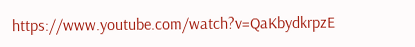https://www.youtube.com/watch?v=QaKbydkrpzE